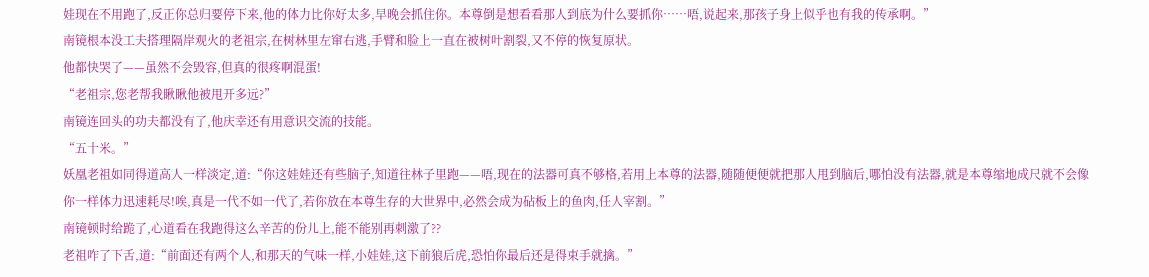娃现在不用跑了,反正你总归要停下来,他的体力比你好太多,早晚会抓住你。本尊倒是想看看那人到底为什么要抓你……唔,说起来,那孩子身上似乎也有我的传承啊。”
南镜根本没工夫搭理隔岸观火的老祖宗,在树林里左窜右逃,手臂和脸上一直在被树叶割裂,又不停的恢复原状。
他都快哭了——虽然不会毁容,但真的很疼啊混蛋!
“老祖宗,您老帮我瞅瞅他被甩开多远?”
南镜连回头的功夫都没有了,他庆幸还有用意识交流的技能。
“五十米。”
妖凰老祖如同得道高人一样淡定,道:“你这娃娃还有些脑子,知道往林子里跑——唔,现在的法器可真不够格,若用上本尊的法器,随随便便就把那人甩到脑后,哪怕没有法器,就是本尊缩地成尺就不会像你一样体力迅速耗尽!唉,真是一代不如一代了,若你放在本尊生存的大世界中,必然会成为砧板上的鱼肉,任人宰割。”
南镜顿时给跪了,心道看在我跑得这么辛苦的份儿上,能不能别再刺激了??
老祖咋了下舌,道:“前面还有两个人,和那天的气味一样,小娃娃,这下前狼后虎,恐怕你最后还是得束手就擒。”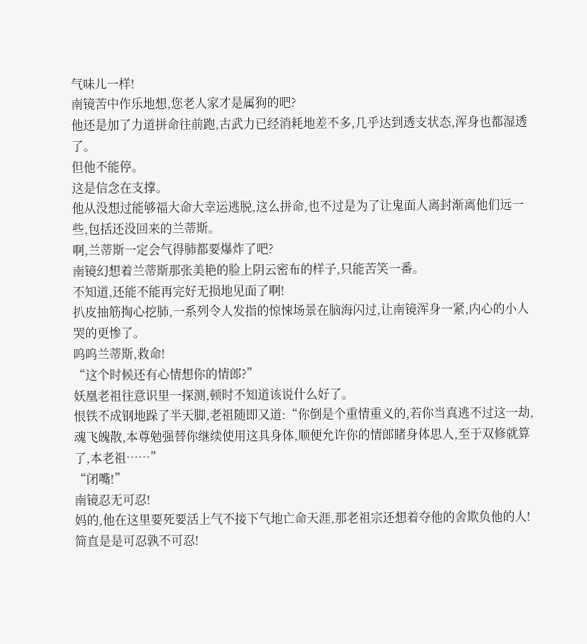气味儿一样!
南镜苦中作乐地想,您老人家才是属狗的吧?
他还是加了力道拼命往前跑,古武力已经消耗地差不多,几乎达到透支状态,浑身也都湿透了。
但他不能停。
这是信念在支撑。
他从没想过能够福大命大幸运逃脱,这么拼命,也不过是为了让鬼面人离封渐离他们远一些,包括还没回来的兰蒂斯。
啊,兰蒂斯一定会气得肺都要爆炸了吧?
南镜幻想着兰蒂斯那张美艳的脸上阴云密布的样子,只能苦笑一番。
不知道,还能不能再完好无损地见面了啊!
扒皮抽筋掏心挖肺,一系列令人发指的惊悚场景在脑海闪过,让南镜浑身一紧,内心的小人哭的更惨了。
呜呜兰蒂斯,救命!
“这个时候还有心情想你的情郎?”
妖凰老祖往意识里一探测,顿时不知道该说什么好了。
恨铁不成钢地跺了半天脚,老祖随即又道:“你倒是个重情重义的,若你当真逃不过这一劫,魂飞魄散,本尊勉强替你继续使用这具身体,顺便允许你的情郎睹身体思人,至于双修就算了,本老祖……”
“闭嘴!”
南镜忍无可忍!
妈的,他在这里要死要活上气不接下气地亡命天涯,那老祖宗还想着夺他的舍欺负他的人!
简直是是可忍孰不可忍!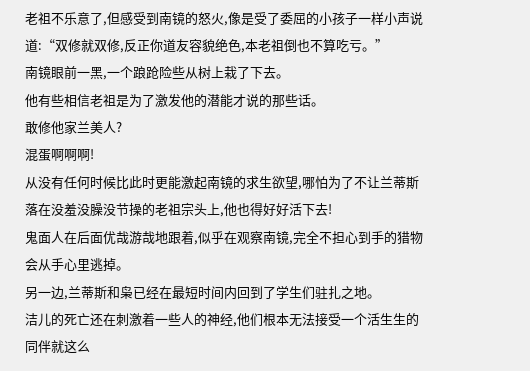老祖不乐意了,但感受到南镜的怒火,像是受了委屈的小孩子一样小声说道:“双修就双修,反正你道友容貌绝色,本老祖倒也不算吃亏。”
南镜眼前一黑,一个踉跄险些从树上栽了下去。
他有些相信老祖是为了激发他的潜能才说的那些话。
敢修他家兰美人?
混蛋啊啊啊!
从没有任何时候比此时更能激起南镜的求生欲望,哪怕为了不让兰蒂斯落在没羞没臊没节操的老祖宗头上,他也得好好活下去!
鬼面人在后面优哉游哉地跟着,似乎在观察南镜,完全不担心到手的猎物会从手心里逃掉。
另一边,兰蒂斯和枭已经在最短时间内回到了学生们驻扎之地。
洁儿的死亡还在刺激着一些人的神经,他们根本无法接受一个活生生的同伴就这么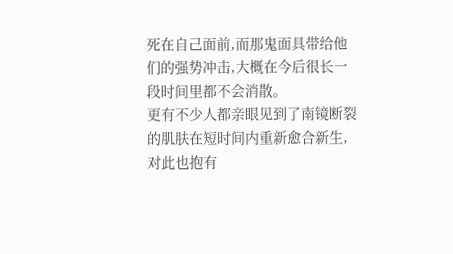死在自己面前,而那鬼面具带给他们的强势冲击,大概在今后很长一段时间里都不会消散。
更有不少人都亲眼见到了南镜断裂的肌肤在短时间内重新愈合新生,对此也抱有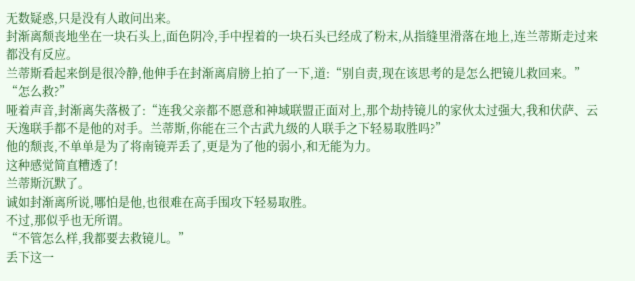无数疑惑,只是没有人敢问出来。
封渐离颓丧地坐在一块石头上,面色阴冷,手中捏着的一块石头已经成了粉末,从指缝里滑落在地上,连兰蒂斯走过来都没有反应。
兰蒂斯看起来倒是很冷静,他伸手在封渐离肩膀上拍了一下,道:“别自责,现在该思考的是怎么把镜儿救回来。”
“怎么救?”
哑着声音,封渐离失落极了:“连我父亲都不愿意和神域联盟正面对上,那个劫持镜儿的家伙太过强大,我和伏萨、云天逸联手都不是他的对手。兰蒂斯,你能在三个古武九级的人联手之下轻易取胜吗?”
他的颓丧,不单单是为了将南镜弄丢了,更是为了他的弱小,和无能为力。
这种感觉简直糟透了!
兰蒂斯沉默了。
诚如封渐离所说,哪怕是他,也很难在高手围攻下轻易取胜。
不过,那似乎也无所谓。
“不管怎么样,我都要去救镜儿。”
丢下这一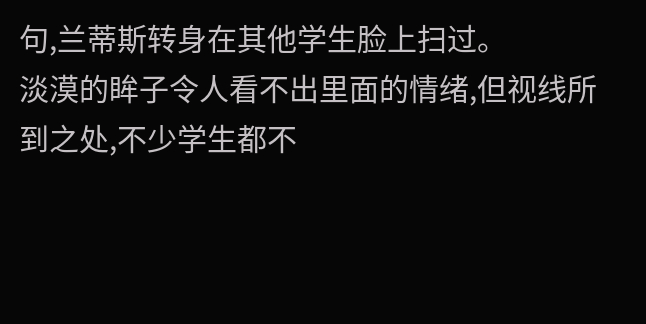句,兰蒂斯转身在其他学生脸上扫过。
淡漠的眸子令人看不出里面的情绪,但视线所到之处,不少学生都不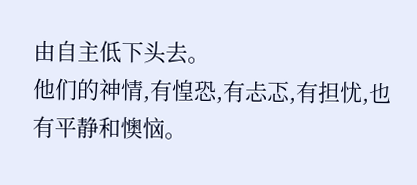由自主低下头去。
他们的神情,有惶恐,有忐忑,有担忧,也有平静和懊恼。